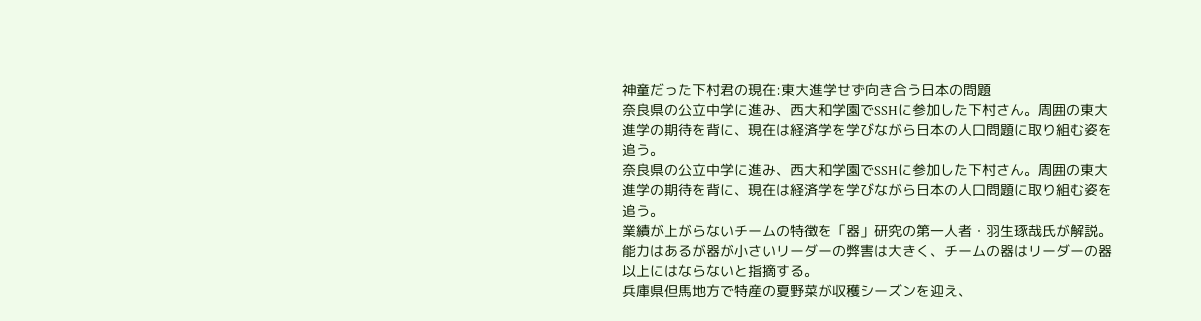神童だった下村君の現在:東大進学せず向き合う日本の問題
奈良県の公立中学に進み、西大和学園でSSHに参加した下村さん。周囲の東大進学の期待を背に、現在は経済学を学びながら日本の人口問題に取り組む姿を追う。
奈良県の公立中学に進み、西大和学園でSSHに参加した下村さん。周囲の東大進学の期待を背に、現在は経済学を学びながら日本の人口問題に取り組む姿を追う。
業績が上がらないチームの特徴を「器」研究の第一人者・羽生琢哉氏が解説。能力はあるが器が小さいリーダーの弊害は大きく、チームの器はリーダーの器以上にはならないと指摘する。
兵庫県但馬地方で特産の夏野菜が収穫シーズンを迎え、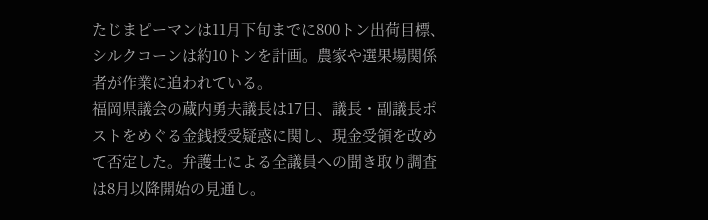たじまピーマンは11月下旬までに800トン出荷目標、シルクコーンは約10トンを計画。農家や選果場関係者が作業に追われている。
福岡県議会の蔵内勇夫議長は17日、議長・副議長ポストをめぐる金銭授受疑惑に関し、現金受領を改めて否定した。弁護士による全議員への聞き取り調査は8月以降開始の見通し。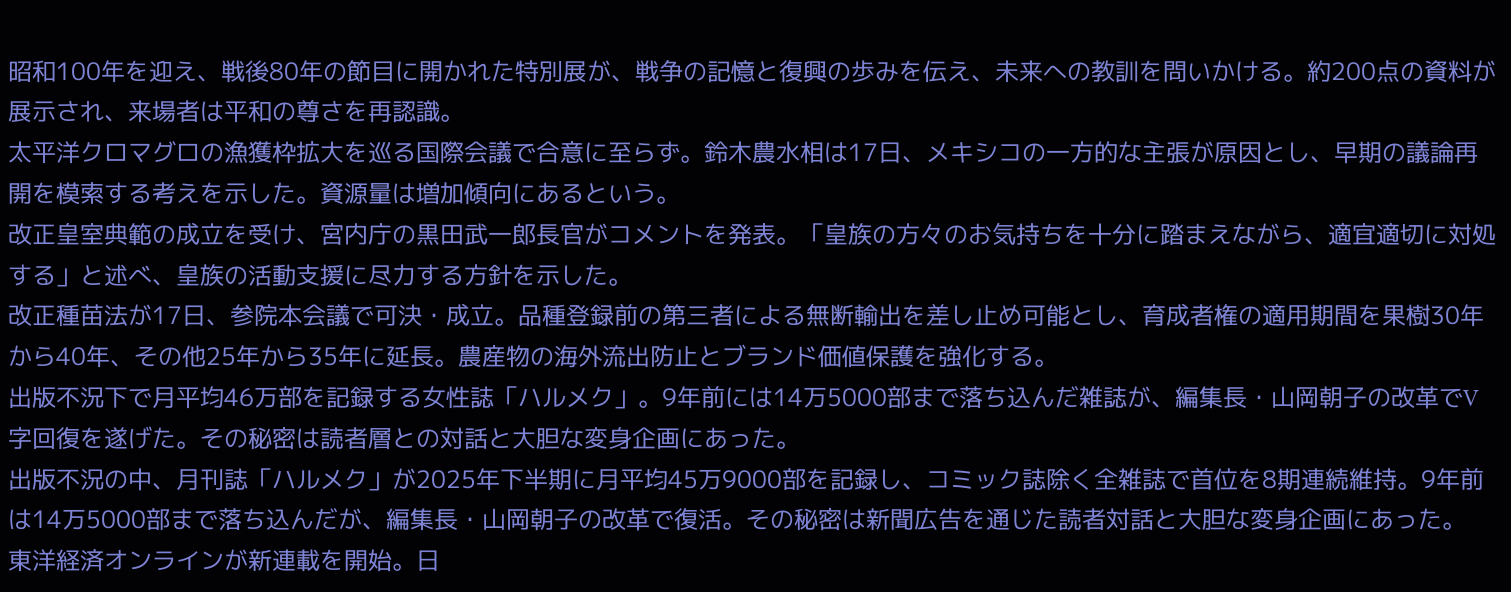昭和100年を迎え、戦後80年の節目に開かれた特別展が、戦争の記憶と復興の歩みを伝え、未来への教訓を問いかける。約200点の資料が展示され、来場者は平和の尊さを再認識。
太平洋クロマグロの漁獲枠拡大を巡る国際会議で合意に至らず。鈴木農水相は17日、メキシコの一方的な主張が原因とし、早期の議論再開を模索する考えを示した。資源量は増加傾向にあるという。
改正皇室典範の成立を受け、宮内庁の黒田武一郎長官がコメントを発表。「皇族の方々のお気持ちを十分に踏まえながら、適宜適切に対処する」と述べ、皇族の活動支援に尽力する方針を示した。
改正種苗法が17日、参院本会議で可決・成立。品種登録前の第三者による無断輸出を差し止め可能とし、育成者権の適用期間を果樹30年から40年、その他25年から35年に延長。農産物の海外流出防止とブランド価値保護を強化する。
出版不況下で月平均46万部を記録する女性誌「ハルメク」。9年前には14万5000部まで落ち込んだ雑誌が、編集長・山岡朝子の改革でV字回復を遂げた。その秘密は読者層との対話と大胆な変身企画にあった。
出版不況の中、月刊誌「ハルメク」が2025年下半期に月平均45万9000部を記録し、コミック誌除く全雑誌で首位を8期連続維持。9年前は14万5000部まで落ち込んだが、編集長・山岡朝子の改革で復活。その秘密は新聞広告を通じた読者対話と大胆な変身企画にあった。
東洋経済オンラインが新連載を開始。日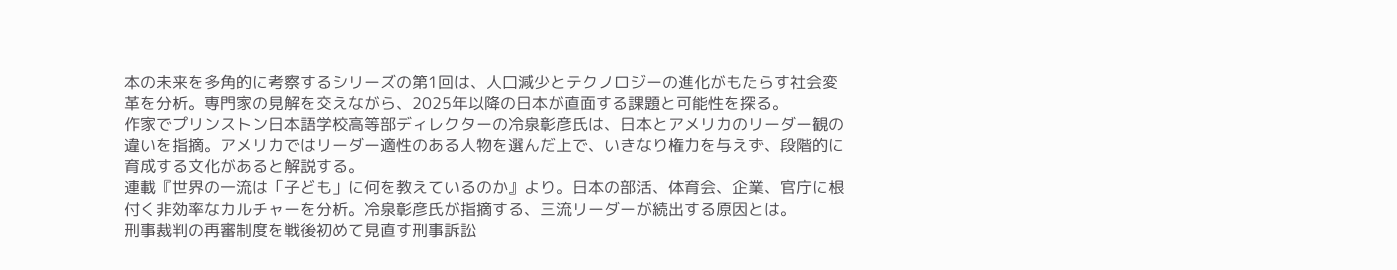本の未来を多角的に考察するシリーズの第1回は、人口減少とテクノロジーの進化がもたらす社会変革を分析。専門家の見解を交えながら、2025年以降の日本が直面する課題と可能性を探る。
作家でプリンストン日本語学校高等部ディレクターの冷泉彰彦氏は、日本とアメリカのリーダー観の違いを指摘。アメリカではリーダー適性のある人物を選んだ上で、いきなり権力を与えず、段階的に育成する文化があると解説する。
連載『世界の一流は「子ども」に何を教えているのか』より。日本の部活、体育会、企業、官庁に根付く非効率なカルチャーを分析。冷泉彰彦氏が指摘する、三流リーダーが続出する原因とは。
刑事裁判の再審制度を戦後初めて見直す刑事訴訟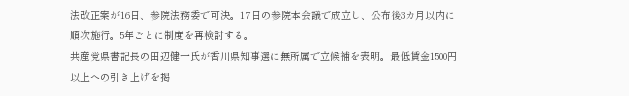法改正案が16日、参院法務委で可決。17日の参院本会議で成立し、公布後3カ月以内に順次施行。5年ごとに制度を再検討する。
共産党県書記長の田辺健一氏が香川県知事選に無所属で立候補を表明。最低賃金1500円以上への引き上げを掲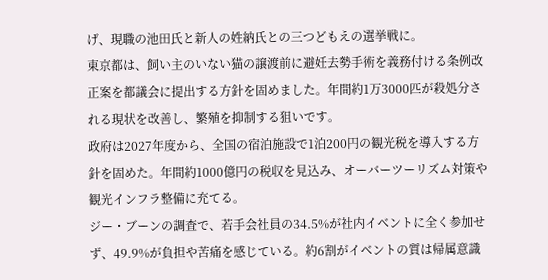げ、現職の池田氏と新人の姓納氏との三つどもえの選挙戦に。
東京都は、飼い主のいない猫の譲渡前に避妊去勢手術を義務付ける条例改正案を都議会に提出する方針を固めました。年間約1万3000匹が殺処分される現状を改善し、繁殖を抑制する狙いです。
政府は2027年度から、全国の宿泊施設で1泊200円の観光税を導入する方針を固めた。年間約1000億円の税収を見込み、オーバーツーリズム対策や観光インフラ整備に充てる。
ジー・ブーンの調査で、若手会社員の34.5%が社内イベントに全く参加せず、49.9%が負担や苦痛を感じている。約6割がイベントの質は帰属意識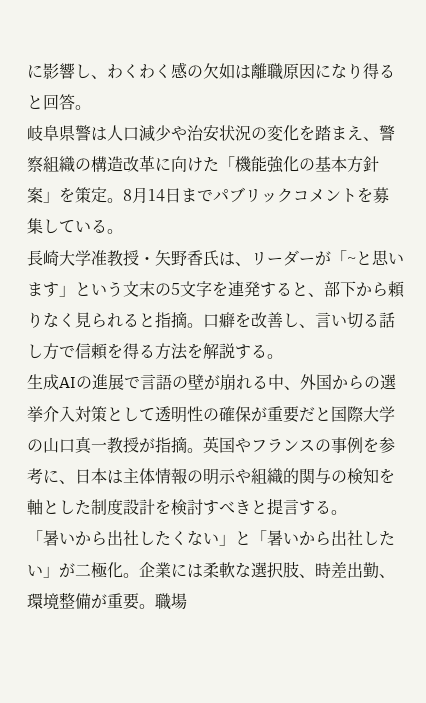に影響し、わくわく感の欠如は離職原因になり得ると回答。
岐阜県警は人口減少や治安状況の変化を踏まえ、警察組織の構造改革に向けた「機能強化の基本方針案」を策定。8月14日までパブリックコメントを募集している。
長崎大学准教授・矢野香氏は、リーダーが「~と思います」という文末の5文字を連発すると、部下から頼りなく見られると指摘。口癖を改善し、言い切る話し方で信頼を得る方法を解説する。
生成AIの進展で言語の壁が崩れる中、外国からの選挙介入対策として透明性の確保が重要だと国際大学の山口真一教授が指摘。英国やフランスの事例を参考に、日本は主体情報の明示や組織的関与の検知を軸とした制度設計を検討すべきと提言する。
「暑いから出社したくない」と「暑いから出社したい」が二極化。企業には柔軟な選択肢、時差出勤、環境整備が重要。職場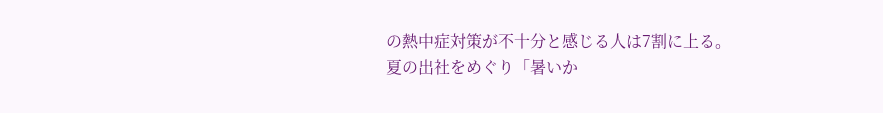の熱中症対策が不十分と感じる人は7割に上る。
夏の出社をめぐり「暑いか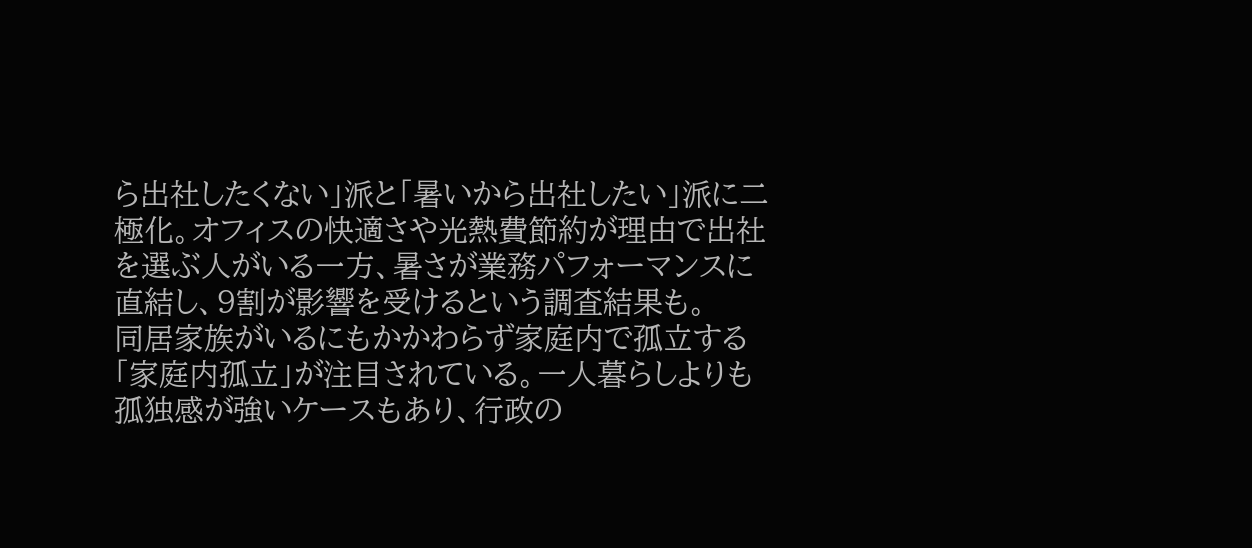ら出社したくない」派と「暑いから出社したい」派に二極化。オフィスの快適さや光熱費節約が理由で出社を選ぶ人がいる一方、暑さが業務パフォーマンスに直結し、9割が影響を受けるという調査結果も。
同居家族がいるにもかかわらず家庭内で孤立する「家庭内孤立」が注目されている。一人暮らしよりも孤独感が強いケースもあり、行政の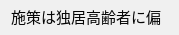施策は独居高齢者に偏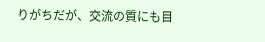りがちだが、交流の質にも目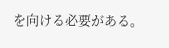を向ける必要がある。